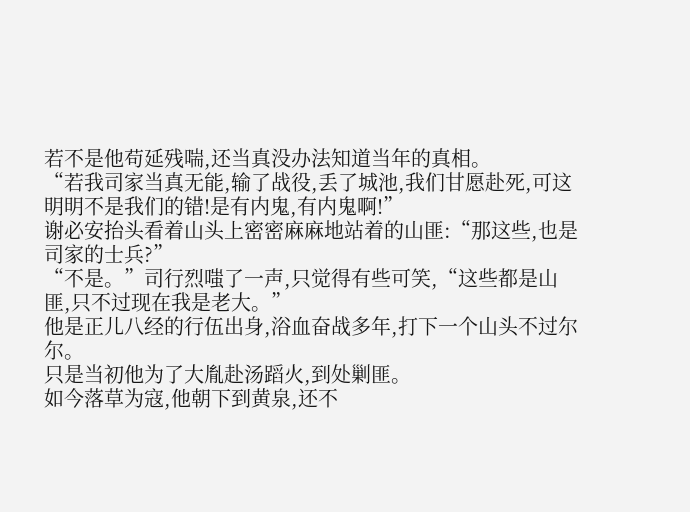若不是他苟延残喘,还当真没办法知道当年的真相。
“若我司家当真无能,输了战役,丢了城池,我们甘愿赴死,可这明明不是我们的错!是有内鬼,有内鬼啊!”
谢必安抬头看着山头上密密麻麻地站着的山匪:“那这些,也是司家的士兵?”
“不是。”司行烈嗤了一声,只觉得有些可笑,“这些都是山匪,只不过现在我是老大。”
他是正儿八经的行伍出身,浴血奋战多年,打下一个山头不过尔尔。
只是当初他为了大胤赴汤蹈火,到处剿匪。
如今落草为寇,他朝下到黄泉,还不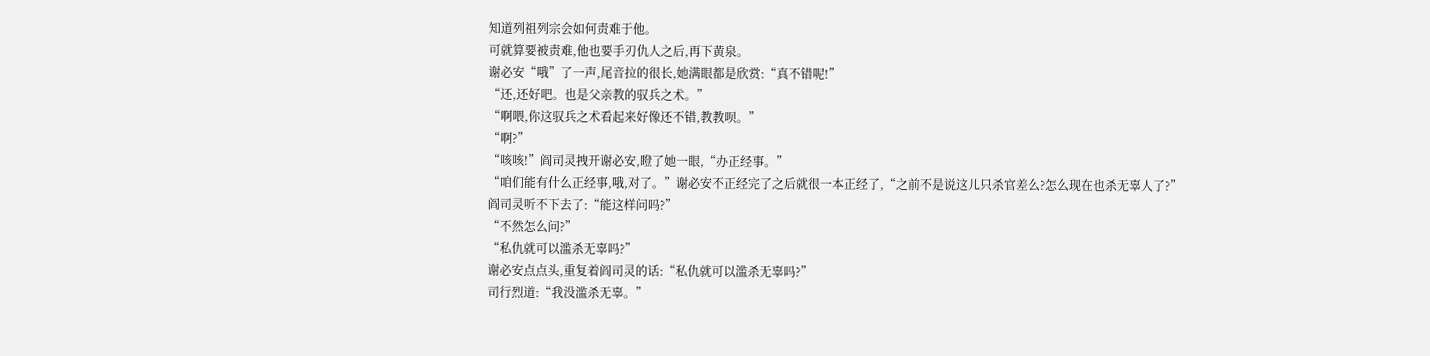知道列祖列宗会如何责难于他。
可就算要被责难,他也要手刃仇人之后,再下黄泉。
谢必安“哦”了一声,尾音拉的很长,她满眼都是欣赏:“真不错呢!”
“还,还好吧。也是父亲教的驭兵之术。”
“啊喂,你这驭兵之术看起来好像还不错,教教呗。”
“啊?”
“咳咳!”阎司灵拽开谢必安,瞪了她一眼,“办正经事。”
“咱们能有什么正经事,哦,对了。”谢必安不正经完了之后就很一本正经了,“之前不是说这儿只杀官差么?怎么现在也杀无辜人了?”
阎司灵听不下去了:“能这样问吗?”
“不然怎么问?”
“私仇就可以滥杀无辜吗?”
谢必安点点头,重复着阎司灵的话:“私仇就可以滥杀无辜吗?”
司行烈道:“我没滥杀无辜。”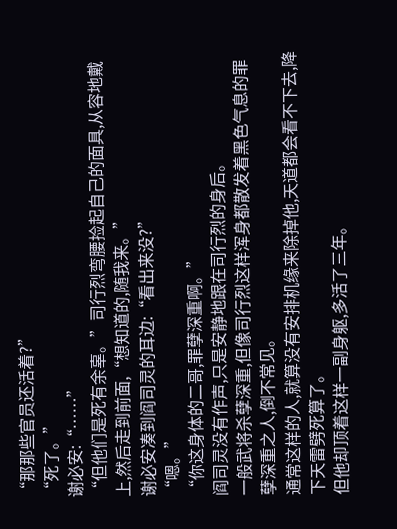“那那些官员还活着?”
“死了。”
谢必安:“……”
“但他们是死有余辜。”司行烈弯腰捡起自己的面具,从容地戴上,然后走到前面,“想知道的,随我来。”
谢必安凑到阎司灵的耳边:“看出来没?”
“嗯。”
“你这身体的二哥,罪孽深重啊。”
阎司灵没有作声,只是安静地跟在司行烈的身后。
一般武将杀孽深重,但像司行烈这样浑身都散发着黑色气息的罪孽深重之人,倒不常见。
通常这样的人,就算没有安排机缘来除掉他,天道都会看不下去,降下天雷劈死算了。
但他却顶着这样一副身躯,多活了三年。